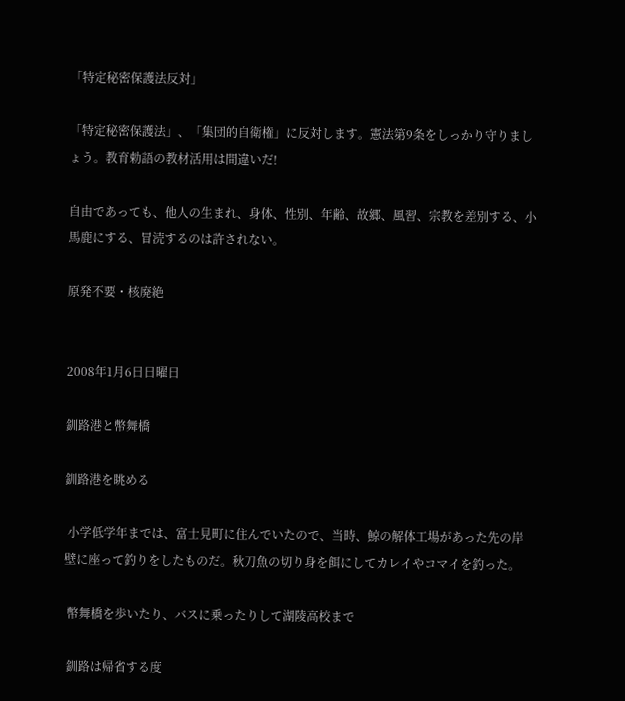「特定秘密保護法反対」

「特定秘密保護法」、「集団的自衛権」に反対します。憲法第9条をしっかり守りましょう。教育勅語の教材活用は間違いだ!

自由であっても、他人の生まれ、身体、性別、年齢、故郷、風習、宗教を差別する、小馬鹿にする、冒涜するのは許されない。

原発不要・核廃絶


2008年1月6日日曜日

釧路港と幣舞橋

釧路港を眺める

 小学低学年までは、富士見町に住んでいたので、当時、鯨の解体工場があった先の岸壁に座って釣りをしたものだ。秋刀魚の切り身を餌にしてカレイやコマイを釣った。

 幣舞橋を歩いたり、バスに乗ったりして湖陵高校まで

 釧路は帰省する度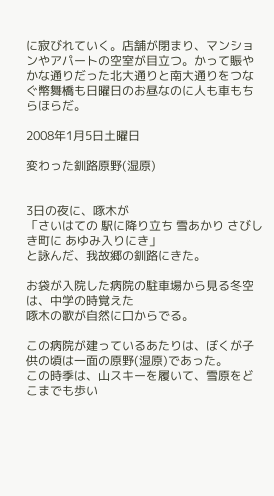に寂びれていく。店舗が閉まり、マンションやアパートの空室が目立つ。かって賑やかな通りだった北大通りと南大通りをつなぐ幣舞橋も日曜日のお昼なのに人も車もちらほらだ。

2008年1月5日土曜日

変わった釧路原野(湿原)


3日の夜に、啄木が
「さいはての 駅に降り立ち 雪あかり さびしき町に あゆみ入りにき」
と詠んだ、我故郷の釧路にきた。

お袋が入院した病院の駐車場から見る冬空は、中学の時覚えた
啄木の歌が自然に口からでる。

この病院が建っているあたりは、ぼくが子供の頃は一面の原野(湿原)であった。
この時季は、山スキーを履いて、雪原をどこまでも歩い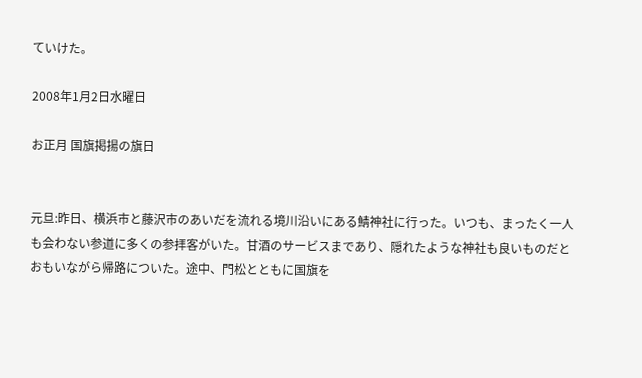ていけた。

2008年1月2日水曜日

お正月 国旗掲揚の旗日


元旦:昨日、横浜市と藤沢市のあいだを流れる境川沿いにある鯖神社に行った。いつも、まったく一人も会わない参道に多くの参拝客がいた。甘酒のサービスまであり、隠れたような神社も良いものだとおもいながら帰路についた。途中、門松とともに国旗を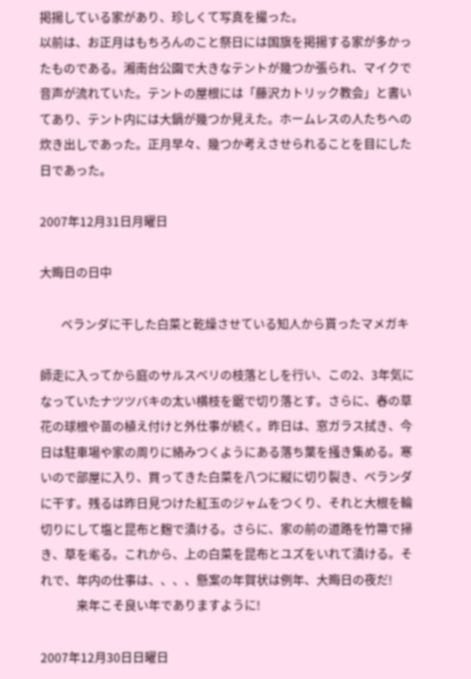掲揚している家があり、珍しくて写真を撮った。
以前は、お正月はもちろんのこと祭日には国旗を掲揚する家が多かったものである。湘南台公園で大きなテントが幾つか張られ、マイクで音声が流れていた。テントの屋根には「藤沢カトリック教会」と書いてあり、テント内には大鍋が幾つか見えた。ホームレスの人たちへの炊き出しであった。正月早々、幾つか考えさせられることを目にした日であった。

2007年12月31日月曜日

大晦日の日中

       ベランダに干した白菜と乾燥させている知人から貰ったマメガキ

師走に入ってから庭のサルスベリの枝落としを行い、この2、3年気になっていたナツツバキの太い横枝を鋸で切り落とす。さらに、春の草花の球根や苗の植え付けと外仕事が続く。昨日は、窓ガラス拭き、今日は駐車場や家の周りに絡みつくようにある落ち葉を掻き集める。寒いので部屋に入り、買ってきた白菜を八つに縦に切り裂き、ベランダに干す。残るは昨日見つけた紅玉のジャムをつくり、それと大根を輪切りにして塩と昆布と麹で漬ける。さらに、家の前の道路を竹箒で掃き、草を毟る。これから、上の白菜を昆布とユズをいれて漬ける。それで、年内の仕事は、、、、懸案の年賀状は例年、大晦日の夜だ!
            来年こそ良い年でありますように!

2007年12月30日日曜日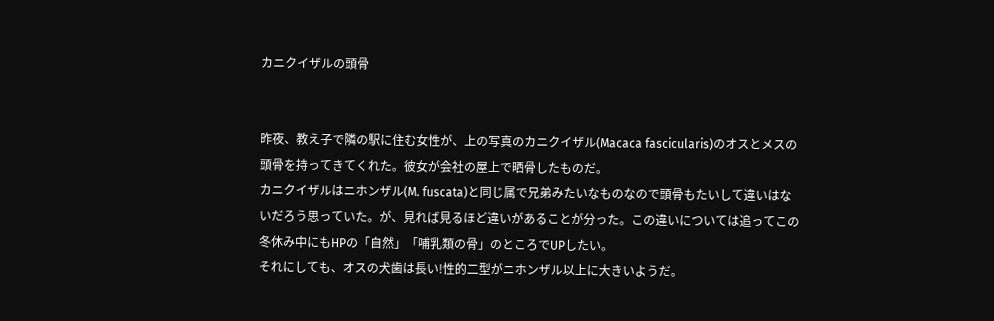カニクイザルの頭骨


昨夜、教え子で隣の駅に住む女性が、上の写真のカニクイザル(Macaca fascicularis)のオスとメスの頭骨を持ってきてくれた。彼女が会社の屋上で晒骨したものだ。
カニクイザルはニホンザル(M. fuscata)と同じ属で兄弟みたいなものなので頭骨もたいして違いはないだろう思っていた。が、見れば見るほど違いがあることが分った。この違いについては追ってこの冬休み中にもHPの「自然」「哺乳類の骨」のところでUPしたい。
それにしても、オスの犬歯は長い!性的二型がニホンザル以上に大きいようだ。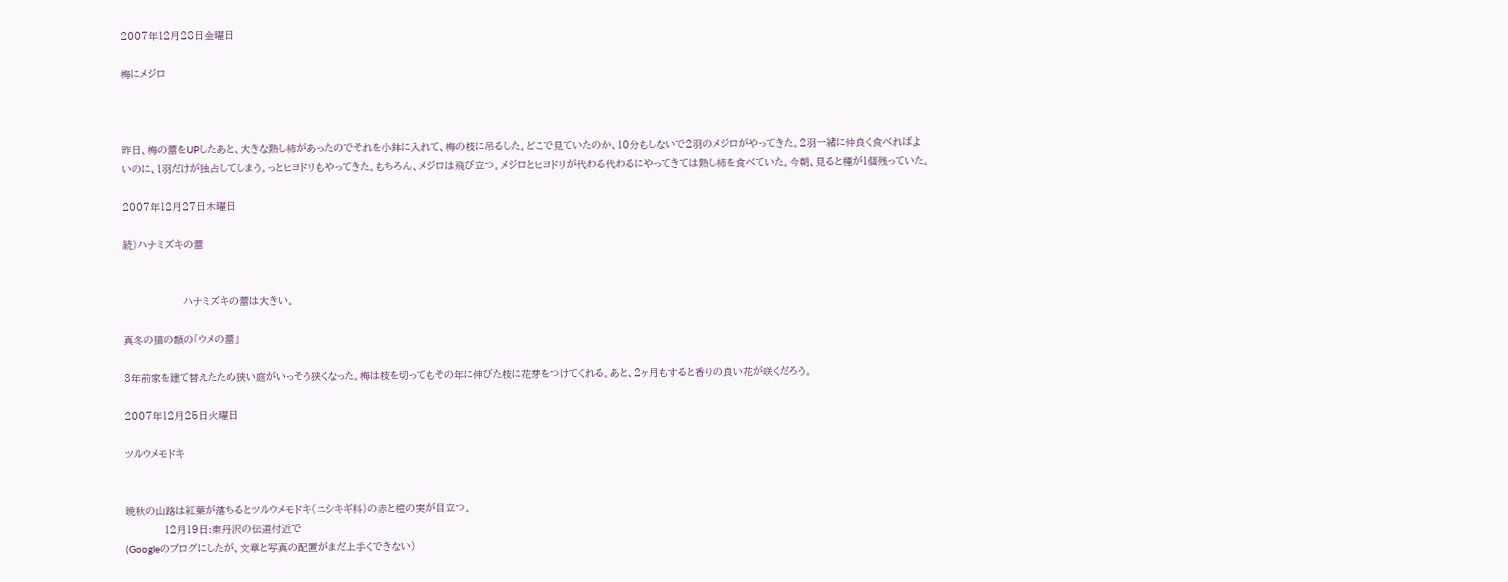2007年12月28日金曜日

梅にメジロ



昨日、梅の蕾をUPしたあと、大きな熟し柿があったのでそれを小鉢に入れて、梅の枝に吊るした。どこで見ていたのか、10分もしないで2羽のメジロがやってきた。2羽一緒に仲良く食べればよいのに、1羽だけが独占してしまう。っとヒヨドリもやってきた。もちろん、メジロは飛び立つ。メジロとヒヨドリが代わる代わるにやってきては熟し柿を食べていた。今朝、見ると種が1個残っていた。

2007年12月27日木曜日

続)ハナミズキの蕾


                    ハナミズキの蕾は大きい。

真冬の猫の額の「ウメの蕾」

3年前家を建て替えたため狭い庭がいっそう狭くなった。梅は枝を切ってもその年に伸びた枝に花芽をつけてくれる。あと、2ヶ月もすると香りの良い花が咲くだろう。

2007年12月25日火曜日

ツルウメモドキ


晩秋の山路は紅葉が落ちるとツルウメモドキ(ニシキギ科)の赤と橙の実が目立つ。
             12月19日:東丹沢の伝道付近で
(Googleのブログにしたが、文章と写真の配置がまだ上手くできない)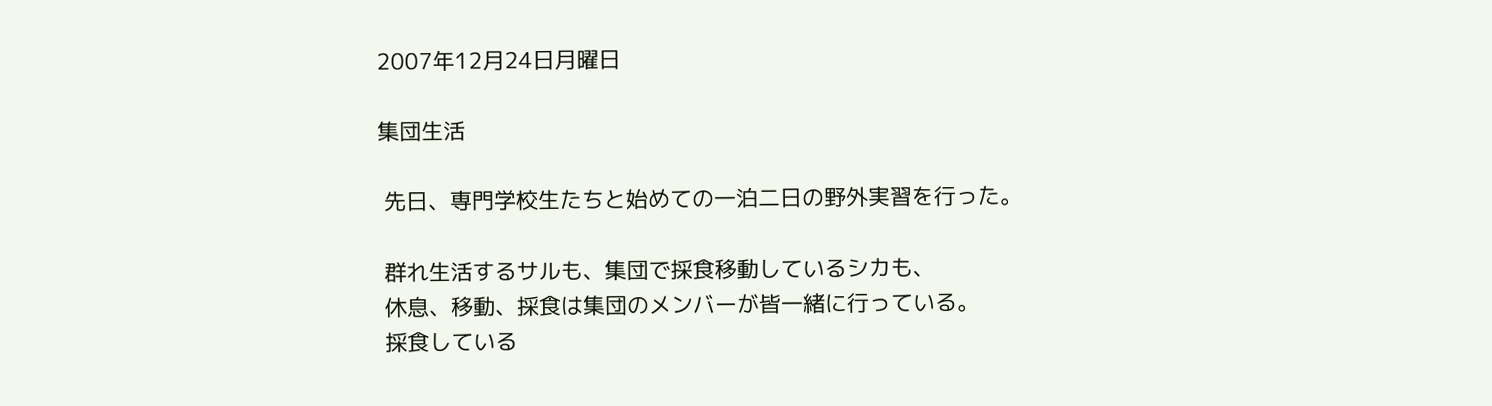2007年12月24日月曜日

集団生活

 先日、専門学校生たちと始めての一泊二日の野外実習を行った。

 群れ生活するサルも、集団で採食移動しているシカも、
 休息、移動、採食は集団のメンバーが皆一緒に行っている。
 採食している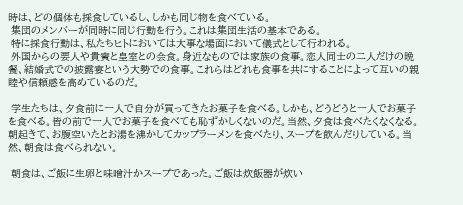時は、どの個体も採食しているし、しかも同じ物を食べている。
 集団のメンバーが同時に同じ行動を行う。これは集団生活の基本である。
 特に採食行動は、私たちヒトにおいては大事な場面において儀式として行われる。
 外国からの要人や貴賓と皇室との会食。身近なものでは家族の食事。恋人同士の二人だけの晩餐、結婚式での披露宴という大勢での食事。これらはどれも食事を共にすることによって互いの親睦や信頼感を高めているのだ。

 学生たちは、夕食前に一人で自分が買ってきたお菓子を食べる。しかも、どうどうと一人でお菓子を食べる。皆の前で一人でお菓子を食べても恥ずかしくないのだ。当然、夕食は食べたくなくなる。朝起きて、お腹空いたとお湯を沸かしてカップラーメンを食べたり、スープを飲んだりしている。当然、朝食は食べられない。

 朝食は、ご飯に生卵と味噌汁かスープであった。ご飯は炊飯器が炊い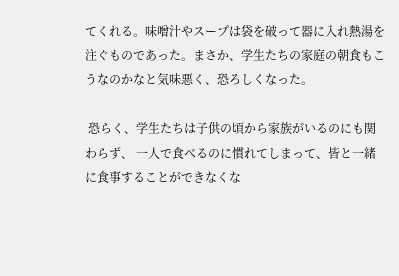てくれる。味噌汁やスープは袋を破って器に入れ熱湯を注ぐものであった。まさか、学生たちの家庭の朝食もこうなのかなと気味悪く、恐ろしくなった。

 恐らく、学生たちは子供の頃から家族がいるのにも関わらず、 一人で食べるのに慣れてしまって、皆と一緒に食事することができなくな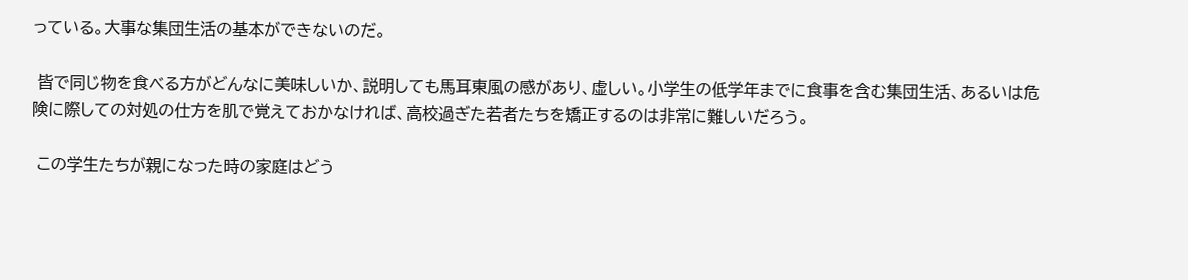っている。大事な集団生活の基本ができないのだ。

 皆で同じ物を食べる方がどんなに美味しいか、説明しても馬耳東風の感があり、虚しい。小学生の低学年までに食事を含む集団生活、あるいは危険に際しての対処の仕方を肌で覚えておかなければ、高校過ぎた若者たちを矯正するのは非常に難しいだろう。

 この学生たちが親になった時の家庭はどう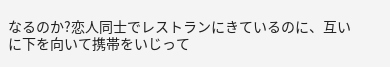なるのか?恋人同士でレストランにきているのに、互いに下を向いて携帯をいじって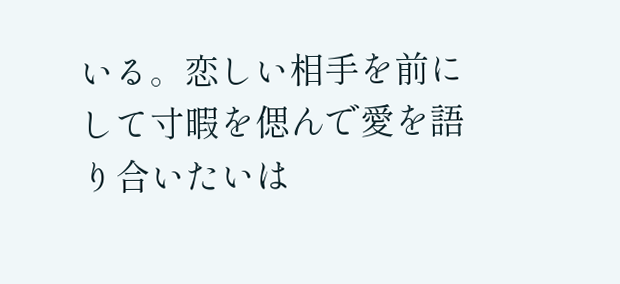いる。恋しい相手を前にして寸暇を偲んで愛を語り合いたいは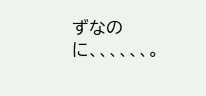ずなのに、、、、、、。